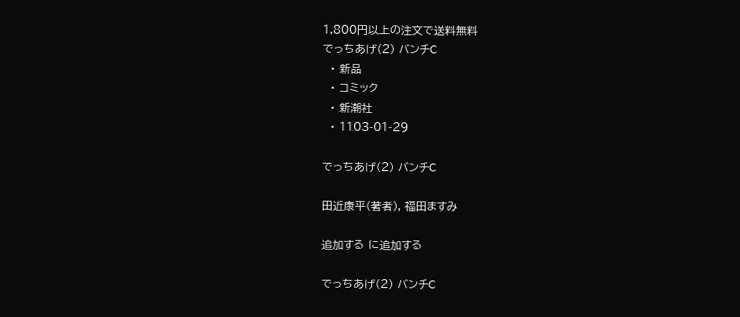1,800円以上の注文で送料無料
でっちあげ(2) バンチC
  • 新品
  • コミック
  • 新潮社
  • 1103-01-29

でっちあげ(2) バンチC

田近康平(著者), 福田ますみ

追加する に追加する

でっちあげ(2) バンチC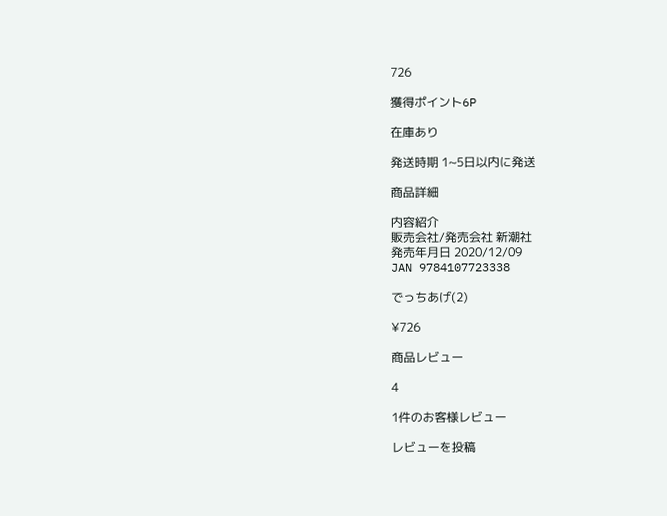726

獲得ポイント6P

在庫あり

発送時期 1~5日以内に発送

商品詳細

内容紹介
販売会社/発売会社 新潮社
発売年月日 2020/12/09
JAN 9784107723338

でっちあげ(2)

¥726

商品レビュー

4

1件のお客様レビュー

レビューを投稿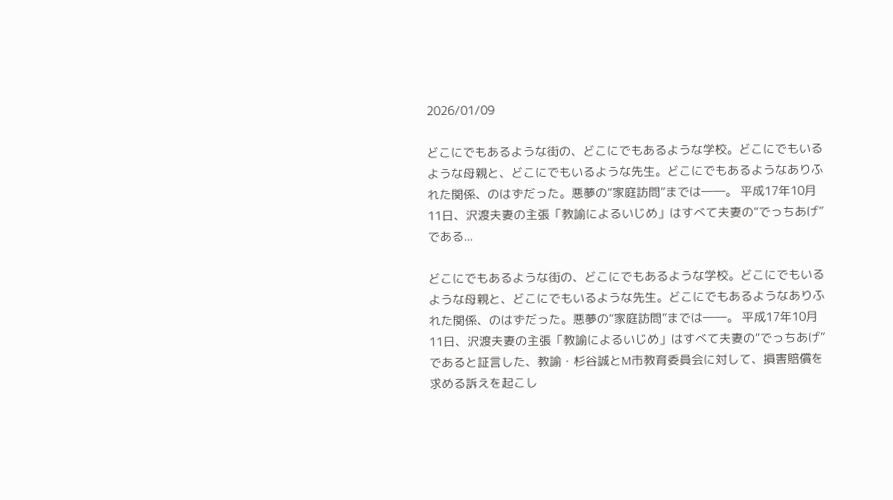2026/01/09

どこにでもあるような街の、どこにでもあるような学校。どこにでもいるような母親と、どこにでもいるような先生。どこにでもあるようなありふれた関係、のはずだった。悪夢の“家庭訪問”までは――。 平成17年10月11日、沢渡夫妻の主張「教諭によるいじめ」はすべて夫妻の“でっちあげ”である...

どこにでもあるような街の、どこにでもあるような学校。どこにでもいるような母親と、どこにでもいるような先生。どこにでもあるようなありふれた関係、のはずだった。悪夢の“家庭訪問”までは――。 平成17年10月11日、沢渡夫妻の主張「教諭によるいじめ」はすべて夫妻の“でっちあげ”であると証言した、教諭・杉谷誠とM市教育委員会に対して、損害賠償を求める訴えを起こし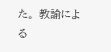た。 教諭による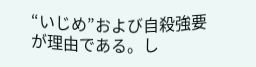“いじめ”および自殺強要が理由である。し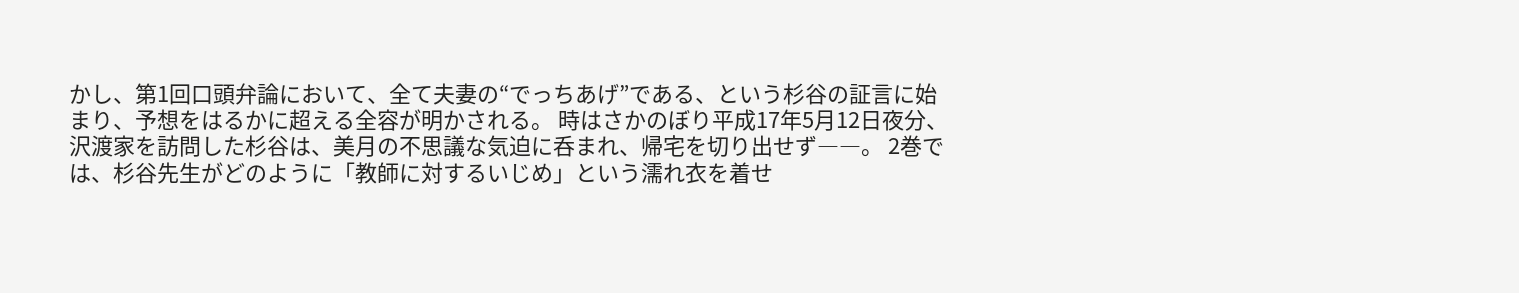かし、第1回口頭弁論において、全て夫妻の“でっちあげ”である、という杉谷の証言に始まり、予想をはるかに超える全容が明かされる。 時はさかのぼり平成17年5月12日夜分、沢渡家を訪問した杉谷は、美月の不思議な気迫に呑まれ、帰宅を切り出せず――。 2巻では、杉谷先生がどのように「教師に対するいじめ」という濡れ衣を着せ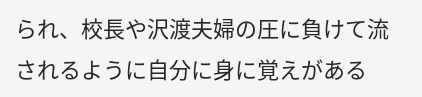られ、校長や沢渡夫婦の圧に負けて流されるように自分に身に覚えがある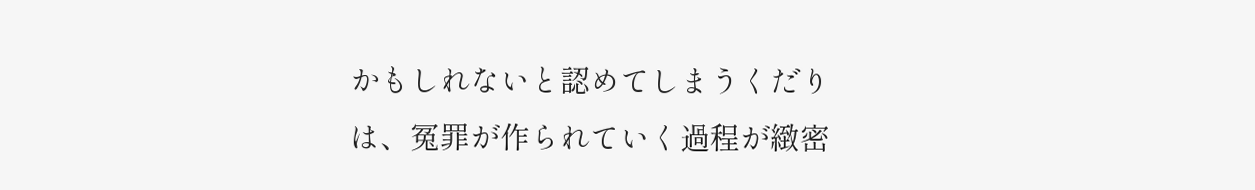かもしれないと認めてしまうくだりは、冤罪が作られていく過程が緻密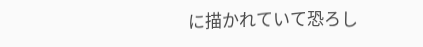に描かれていて恐ろし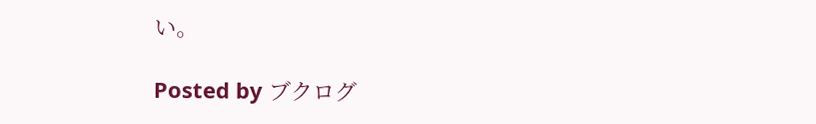い。

Posted by ブクログ